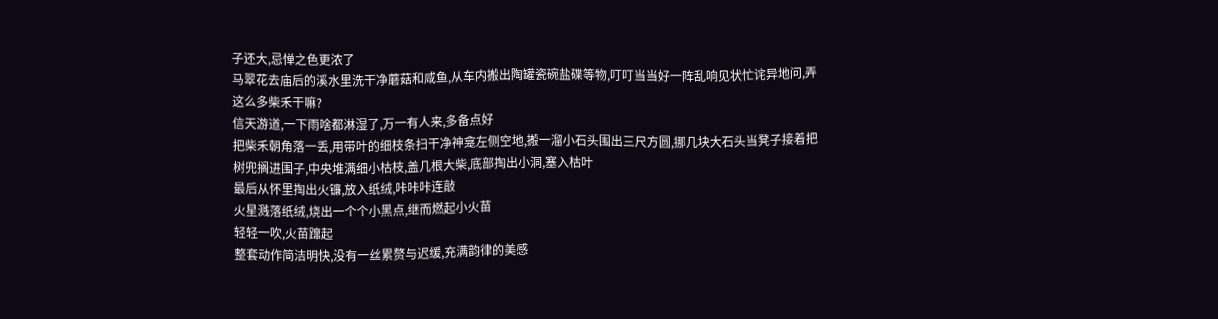子还大,忌惮之色更浓了
马翠花去庙后的溪水里洗干净蘑菇和咸鱼,从车内搬出陶罐瓷碗盐碟等物,叮叮当当好一阵乱响见状忙诧异地问,弄这么多柴禾干嘛?
信天游道,一下雨啥都淋湿了,万一有人来,多备点好
把柴禾朝角落一丢,用带叶的细枝条扫干净神龛左侧空地,搬一溜小石头围出三尺方圆,挪几块大石头当凳子接着把树兜搁进围子,中央堆满细小枯枝,盖几根大柴,底部掏出小洞,塞入枯叶
最后从怀里掏出火镰,放入纸绒,咔咔咔连敲
火星溅落纸绒,烧出一个个小黑点,继而燃起小火苗
轻轻一吹,火苗蹿起
整套动作简洁明快,没有一丝累赘与迟缓,充满韵律的美感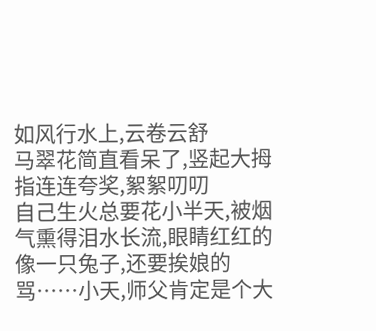如风行水上,云卷云舒
马翠花简直看呆了,竖起大拇指连连夸奖,絮絮叨叨
自己生火总要花小半天,被烟气熏得泪水长流,眼睛红红的像一只兔子,还要挨娘的骂……小天,师父肯定是个大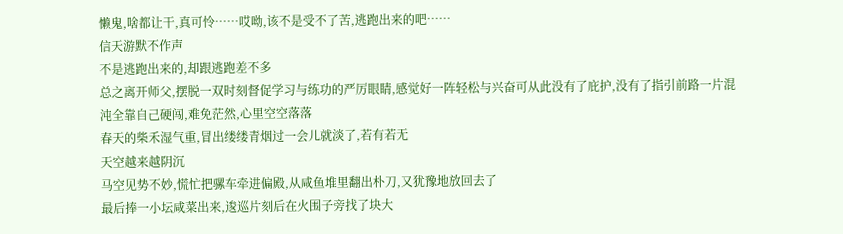懒鬼,啥都让干,真可怜……哎呦,该不是受不了苦,逃跑出来的吧……
信天游默不作声
不是逃跑出来的,却跟逃跑差不多
总之离开师父,摆脱一双时刻督促学习与练功的严厉眼睛,感觉好一阵轻松与兴奋可从此没有了庇护,没有了指引前路一片混沌全靠自己硬闯,难免茫然,心里空空落落
春天的柴禾湿气重,冒出缕缕青烟过一会儿就淡了,若有若无
天空越来越阴沉
马空见势不妙,慌忙把骡车牵进偏殿,从咸鱼堆里翻出朴刀,又犹豫地放回去了
最后捧一小坛咸菜出来,逡巡片刻后在火围子旁找了块大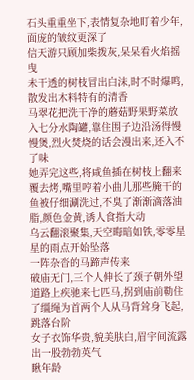石头重重坐下,表情复杂地盯着少年,面庞的皱纹更深了
信天游只顾加柴拨灰,呆呆看火焰摇曳
未干透的树枝冒出白沫,时不时爆鸣,散发出木料特有的清香
马翠花把洗干净的蘑菇野果野菜放入七分水陶罐,靠住围子边沿汤得慢慢煲,烈火焚烧的话会漫出来,还入不了味
她弄完这些,将咸鱼插在树枝上翻来覆去烤,嘴里哼着小曲儿那些腌干的鱼被仔细涮洗过,不臭了渐渐滴落油脂,颜色金黄,诱人食指大动
乌云翻滚聚集,天空晦暗如铁,零零星星的雨点开始坠落
一阵杂沓的马蹄声传来
破庙无门,三个人伸长了颈子朝外望
道路上疾驰来七匹马,拐到庙前勒住了缰绳为首两个人从马背耸身飞起,跳落台阶
女子衣饰华贵,貌美肤白,眉宇间流露出一股勃勃英气
瞅年龄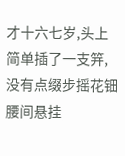才十六七岁,头上简单插了一支笄,没有点缀步摇花钿腰间悬挂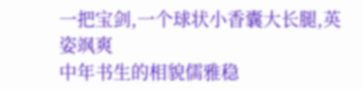一把宝剑,一个球状小香囊大长腿,英姿飒爽
中年书生的相貌儒雅稳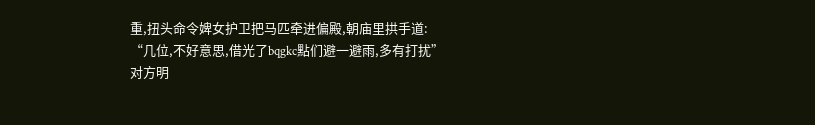重,扭头命令婢女护卫把马匹牵进偏殿,朝庙里拱手道:
“几位,不好意思,借光了bqgkc點们避一避雨,多有打扰”
对方明